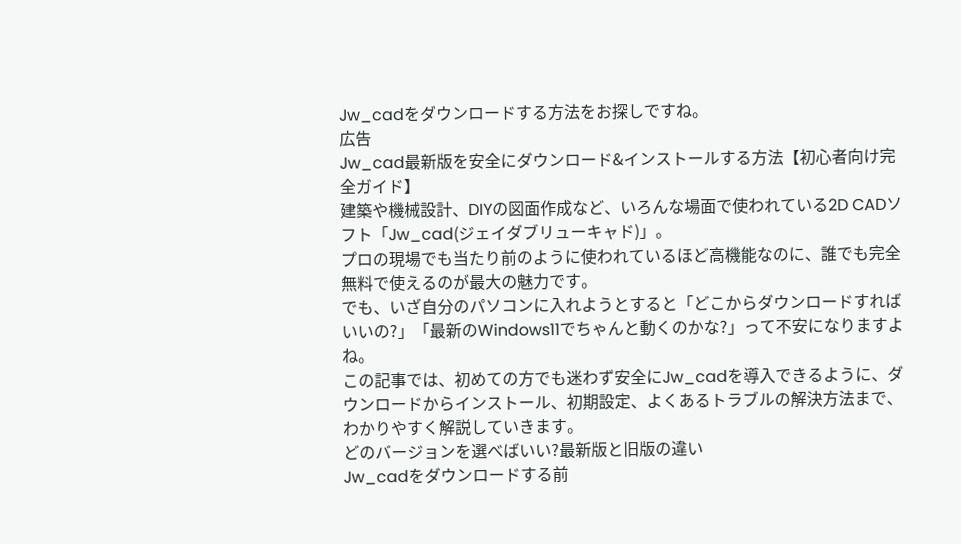Jw_cadをダウンロードする方法をお探しですね。
広告
Jw_cad最新版を安全にダウンロード&インストールする方法【初心者向け完全ガイド】
建築や機械設計、DIYの図面作成など、いろんな場面で使われている2D CADソフト「Jw_cad(ジェイダブリューキャド)」。
プロの現場でも当たり前のように使われているほど高機能なのに、誰でも完全無料で使えるのが最大の魅力です。
でも、いざ自分のパソコンに入れようとすると「どこからダウンロードすればいいの?」「最新のWindows11でちゃんと動くのかな?」って不安になりますよね。
この記事では、初めての方でも迷わず安全にJw_cadを導入できるように、ダウンロードからインストール、初期設定、よくあるトラブルの解決方法まで、わかりやすく解説していきます。
どのバージョンを選べばいい?最新版と旧版の違い
Jw_cadをダウンロードする前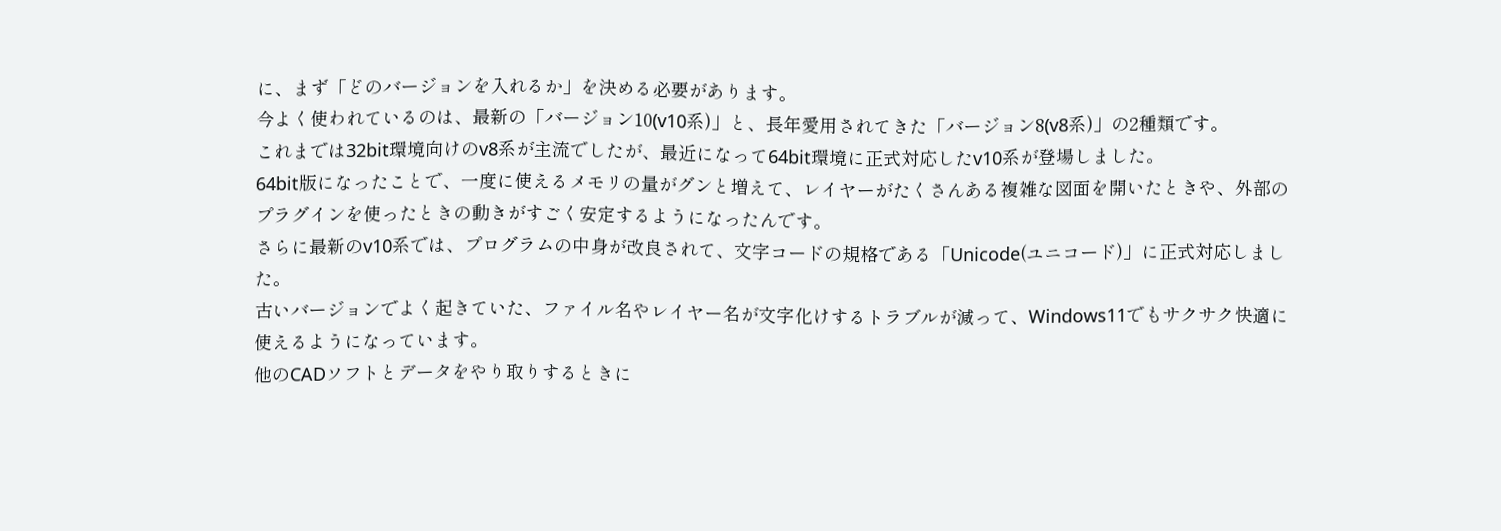に、まず「どのバージョンを入れるか」を決める必要があります。
今よく使われているのは、最新の「バージョン10(v10系)」と、長年愛用されてきた「バージョン8(v8系)」の2種類です。
これまでは32bit環境向けのv8系が主流でしたが、最近になって64bit環境に正式対応したv10系が登場しました。
64bit版になったことで、一度に使えるメモリの量がグンと増えて、レイヤーがたくさんある複雑な図面を開いたときや、外部のプラグインを使ったときの動きがすごく安定するようになったんです。
さらに最新のv10系では、プログラムの中身が改良されて、文字コードの規格である「Unicode(ユニコード)」に正式対応しました。
古いバージョンでよく起きていた、ファイル名やレイヤー名が文字化けするトラブルが減って、Windows11でもサクサク快適に使えるようになっています。
他のCADソフトとデータをやり取りするときに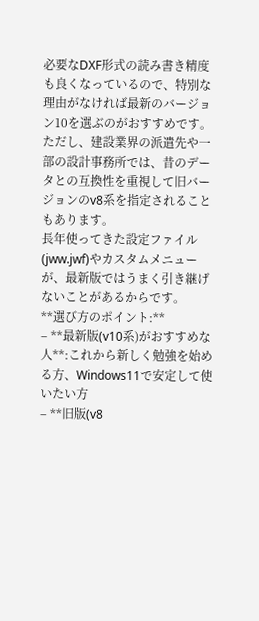必要なDXF形式の読み書き精度も良くなっているので、特別な理由がなければ最新のバージョン10を選ぶのがおすすめです。
ただし、建設業界の派遣先や一部の設計事務所では、昔のデータとの互換性を重視して旧バージョンのv8系を指定されることもあります。
長年使ってきた設定ファイル(jww.jwf)やカスタムメニューが、最新版ではうまく引き継げないことがあるからです。
**選び方のポイント:**
– **最新版(v10系)がおすすめな人**:これから新しく勉強を始める方、Windows11で安定して使いたい方
– **旧版(v8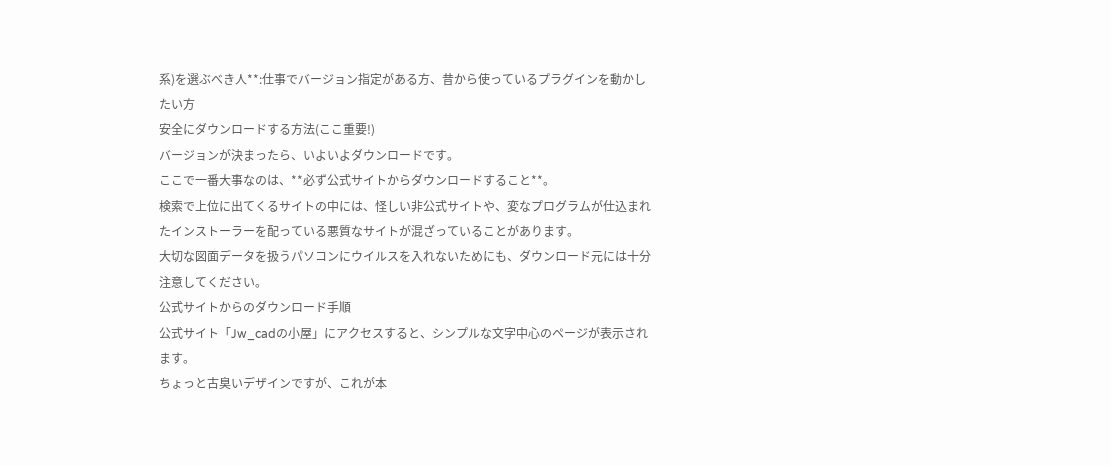系)を選ぶべき人**:仕事でバージョン指定がある方、昔から使っているプラグインを動かしたい方
安全にダウンロードする方法(ここ重要!)
バージョンが決まったら、いよいよダウンロードです。
ここで一番大事なのは、**必ず公式サイトからダウンロードすること**。
検索で上位に出てくるサイトの中には、怪しい非公式サイトや、変なプログラムが仕込まれたインストーラーを配っている悪質なサイトが混ざっていることがあります。
大切な図面データを扱うパソコンにウイルスを入れないためにも、ダウンロード元には十分注意してください。
公式サイトからのダウンロード手順
公式サイト「Jw_cadの小屋」にアクセスすると、シンプルな文字中心のページが表示されます。
ちょっと古臭いデザインですが、これが本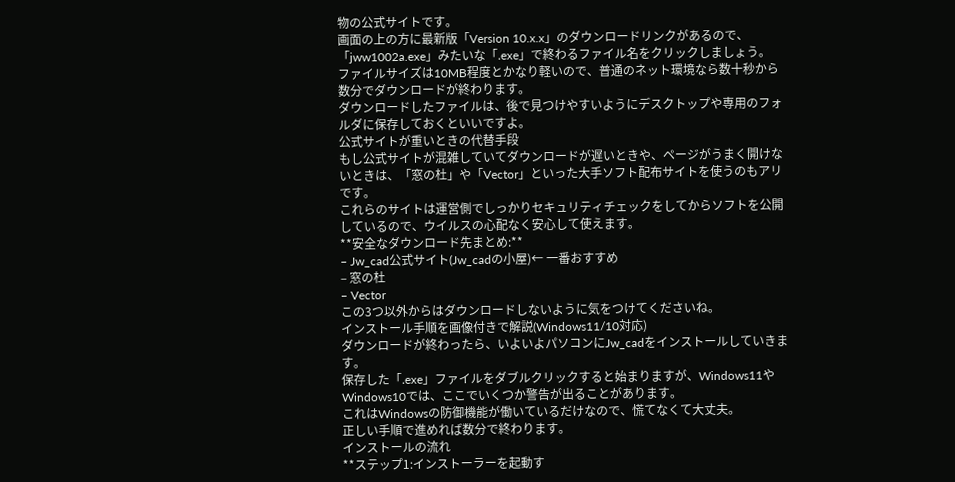物の公式サイトです。
画面の上の方に最新版「Version 10.x.x」のダウンロードリンクがあるので、「jww1002a.exe」みたいな「.exe」で終わるファイル名をクリックしましょう。
ファイルサイズは10MB程度とかなり軽いので、普通のネット環境なら数十秒から数分でダウンロードが終わります。
ダウンロードしたファイルは、後で見つけやすいようにデスクトップや専用のフォルダに保存しておくといいですよ。
公式サイトが重いときの代替手段
もし公式サイトが混雑していてダウンロードが遅いときや、ページがうまく開けないときは、「窓の杜」や「Vector」といった大手ソフト配布サイトを使うのもアリです。
これらのサイトは運営側でしっかりセキュリティチェックをしてからソフトを公開しているので、ウイルスの心配なく安心して使えます。
**安全なダウンロード先まとめ:**
– Jw_cad公式サイト(Jw_cadの小屋)← 一番おすすめ
– 窓の杜
– Vector
この3つ以外からはダウンロードしないように気をつけてくださいね。
インストール手順を画像付きで解説(Windows11/10対応)
ダウンロードが終わったら、いよいよパソコンにJw_cadをインストールしていきます。
保存した「.exe」ファイルをダブルクリックすると始まりますが、Windows11やWindows10では、ここでいくつか警告が出ることがあります。
これはWindowsの防御機能が働いているだけなので、慌てなくて大丈夫。
正しい手順で進めれば数分で終わります。
インストールの流れ
**ステップ1:インストーラーを起動す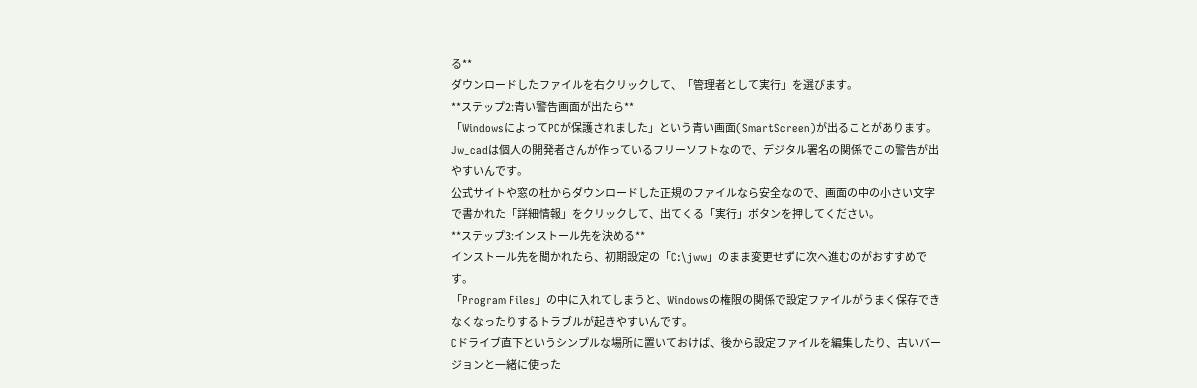る**
ダウンロードしたファイルを右クリックして、「管理者として実行」を選びます。
**ステップ2:青い警告画面が出たら**
「WindowsによってPCが保護されました」という青い画面(SmartScreen)が出ることがあります。
Jw_cadは個人の開発者さんが作っているフリーソフトなので、デジタル署名の関係でこの警告が出やすいんです。
公式サイトや窓の杜からダウンロードした正規のファイルなら安全なので、画面の中の小さい文字で書かれた「詳細情報」をクリックして、出てくる「実行」ボタンを押してください。
**ステップ3:インストール先を決める**
インストール先を聞かれたら、初期設定の「C:\jww」のまま変更せずに次へ進むのがおすすめです。
「Program Files」の中に入れてしまうと、Windowsの権限の関係で設定ファイルがうまく保存できなくなったりするトラブルが起きやすいんです。
Cドライブ直下というシンプルな場所に置いておけば、後から設定ファイルを編集したり、古いバージョンと一緒に使った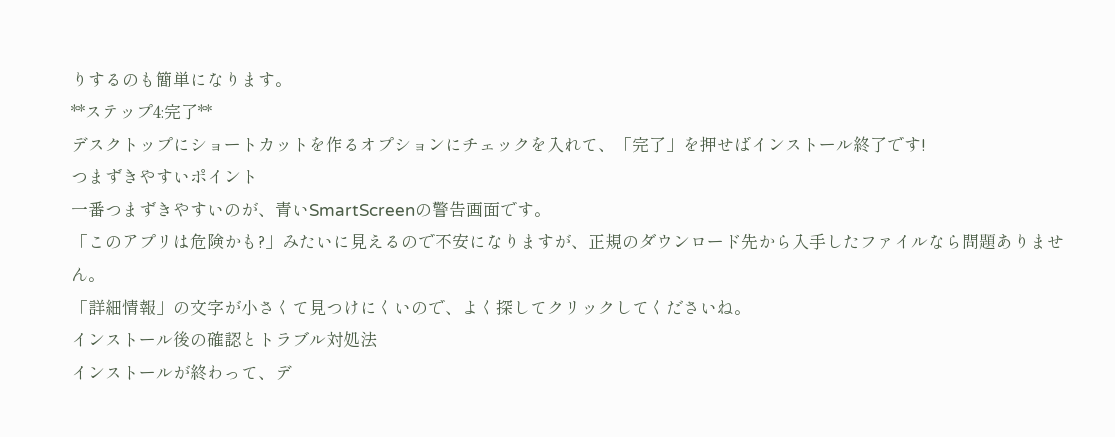りするのも簡単になります。
**ステップ4:完了**
デスクトップにショートカットを作るオプションにチェックを入れて、「完了」を押せばインストール終了です!
つまずきやすいポイント
一番つまずきやすいのが、青いSmartScreenの警告画面です。
「このアプリは危険かも?」みたいに見えるので不安になりますが、正規のダウンロード先から入手したファイルなら問題ありません。
「詳細情報」の文字が小さくて見つけにくいので、よく探してクリックしてくださいね。
インストール後の確認とトラブル対処法
インストールが終わって、デ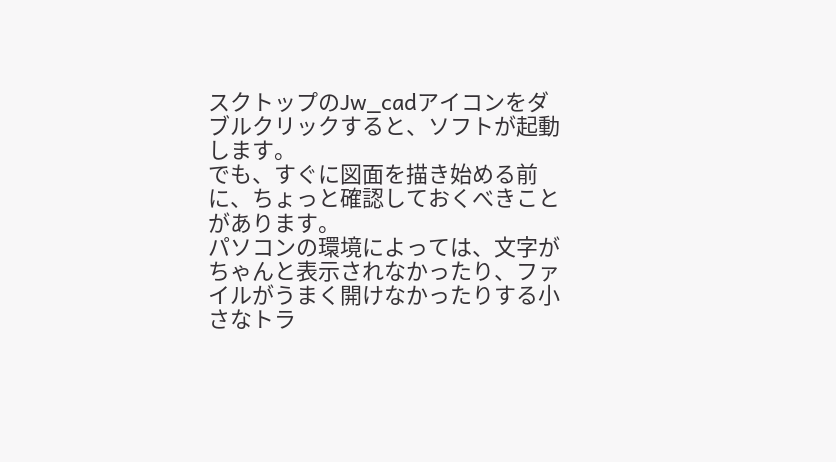スクトップのJw_cadアイコンをダブルクリックすると、ソフトが起動します。
でも、すぐに図面を描き始める前に、ちょっと確認しておくべきことがあります。
パソコンの環境によっては、文字がちゃんと表示されなかったり、ファイルがうまく開けなかったりする小さなトラ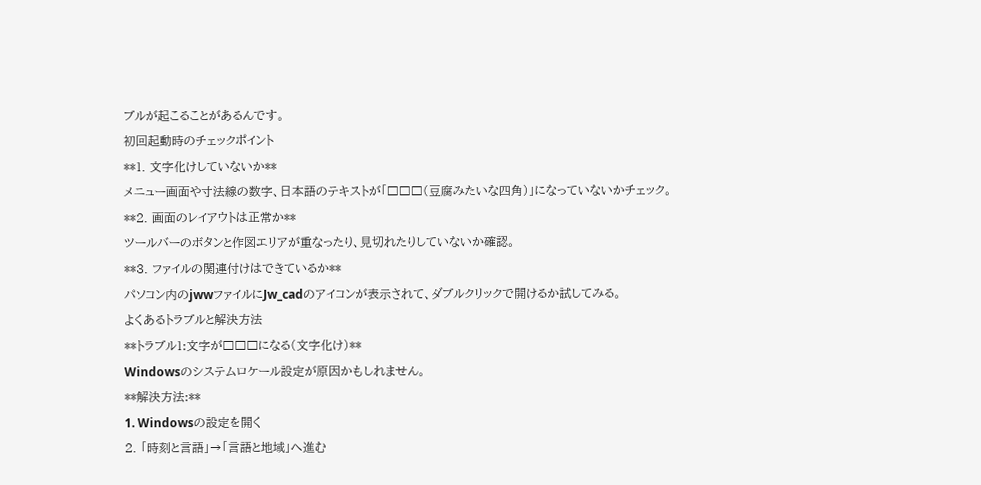ブルが起こることがあるんです。
初回起動時のチェックポイント
**1. 文字化けしていないか**
メニュー画面や寸法線の数字、日本語のテキストが「□□□(豆腐みたいな四角)」になっていないかチェック。
**2. 画面のレイアウトは正常か**
ツールバーのボタンと作図エリアが重なったり、見切れたりしていないか確認。
**3. ファイルの関連付けはできているか**
パソコン内のjwwファイルにJw_cadのアイコンが表示されて、ダブルクリックで開けるか試してみる。
よくあるトラブルと解決方法
**トラブル1:文字が□□□になる(文字化け)**
Windowsのシステムロケール設定が原因かもしれません。
**解決方法:**
1. Windowsの設定を開く
2. 「時刻と言語」→「言語と地域」へ進む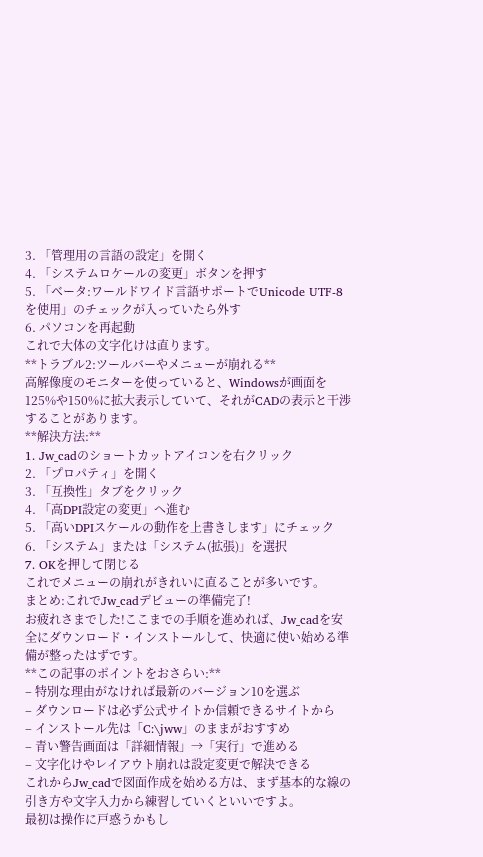3. 「管理用の言語の設定」を開く
4. 「システムロケールの変更」ボタンを押す
5. 「ベータ:ワールドワイド言語サポートでUnicode UTF-8を使用」のチェックが入っていたら外す
6. パソコンを再起動
これで大体の文字化けは直ります。
**トラブル2:ツールバーやメニューが崩れる**
高解像度のモニターを使っていると、Windowsが画面を125%や150%に拡大表示していて、それがCADの表示と干渉することがあります。
**解決方法:**
1. Jw_cadのショートカットアイコンを右クリック
2. 「プロパティ」を開く
3. 「互換性」タブをクリック
4. 「高DPI設定の変更」へ進む
5. 「高いDPIスケールの動作を上書きします」にチェック
6. 「システム」または「システム(拡張)」を選択
7. OKを押して閉じる
これでメニューの崩れがきれいに直ることが多いです。
まとめ:これでJw_cadデビューの準備完了!
お疲れさまでした!ここまでの手順を進めれば、Jw_cadを安全にダウンロード・インストールして、快適に使い始める準備が整ったはずです。
**この記事のポイントをおさらい:**
– 特別な理由がなければ最新のバージョン10を選ぶ
– ダウンロードは必ず公式サイトか信頼できるサイトから
– インストール先は「C:\jww」のままがおすすめ
– 青い警告画面は「詳細情報」→「実行」で進める
– 文字化けやレイアウト崩れは設定変更で解決できる
これからJw_cadで図面作成を始める方は、まず基本的な線の引き方や文字入力から練習していくといいですよ。
最初は操作に戸惑うかもし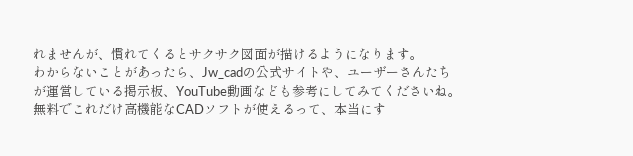れませんが、慣れてくるとサクサク図面が描けるようになります。
わからないことがあったら、Jw_cadの公式サイトや、ユーザーさんたちが運営している掲示板、YouTube動画なども参考にしてみてくださいね。
無料でこれだけ高機能なCADソフトが使えるって、本当にす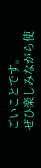ごいことです。
ぜひ楽しみながら使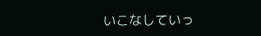いこなしていっ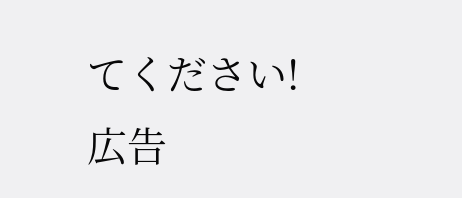てください!
広告